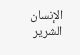الإنسان الشرير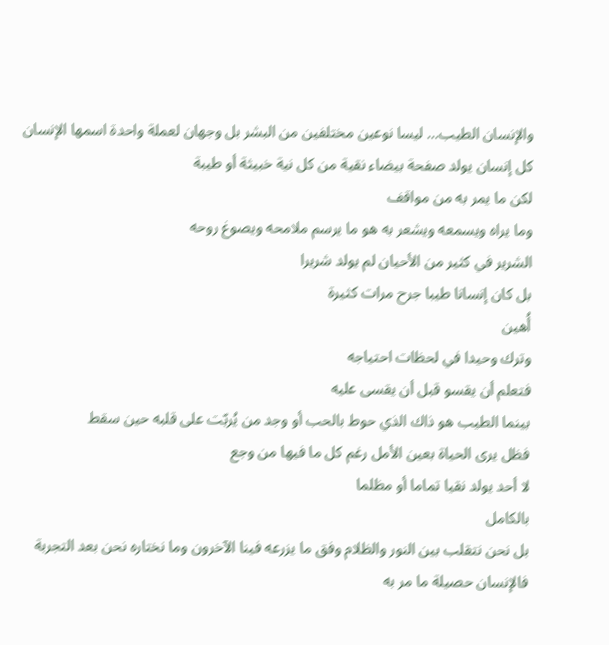والإنسان الطيب… ليسا نوعين مختلفين من البشر بل وجهان لعملة واحدة اسمها الإنسان
كل إنسان يولد صفحة بيضاء نقية من كل نية خبيثة أو طيبة
لكن ما يمر به من مواقف
وما يراه ويسمعه ويشعر به هو ما يرسم ملامحه ويصوغ روحه
الشرير في كثير من الأحيان لم يولد شريرا
بل كان إنسانا طيبا جرح مرات كثيرة
أُهين
وترك وحيدا في لحظات احتياجه
فتعلم أن يقسو قبل أن يقسى عليه
بينما الطيب هو ذاك الذي حوط بالحب أو وجد من يُربّت على قلبه حين سقط
فظل يرى الحياة بعين الأمل رغم كل ما فيها من وجع
لا أحد يولد نقيا تماما أو مظلما
بالكامل
بل نحن نتقلب بين النور والظلام وفق ما يزرعه فينا الآخرون وما نختاره نحن بعد التجربة
فالإنسان حصيلة ما مر به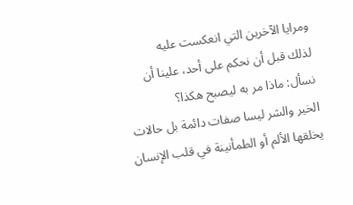ومرايا الآخرين التي انعكست عليه
لذلك قبل أن نحكم على أحد، علينا أن نسأل: ماذا مر به ليصبح هكذا؟
الخير والشر ليسا صفات دائمة بل حالات يخلقها الألم أو الطمأنينة في قلب الإنسان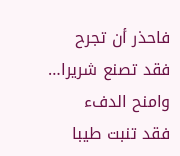فاحذر أن تجرح
فقد تصنع شريرا…
وامنح الدفء
فقد تنبت طيبا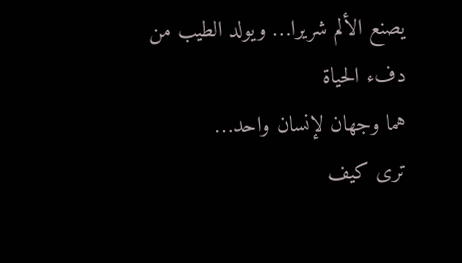يصنع الألم شريرا… ويولد الطيب من دفء الحياة
هما وجهان لإنسان واحد…
ترى كيف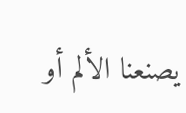يصنعنا الألم أو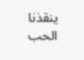ينقذنا الحب